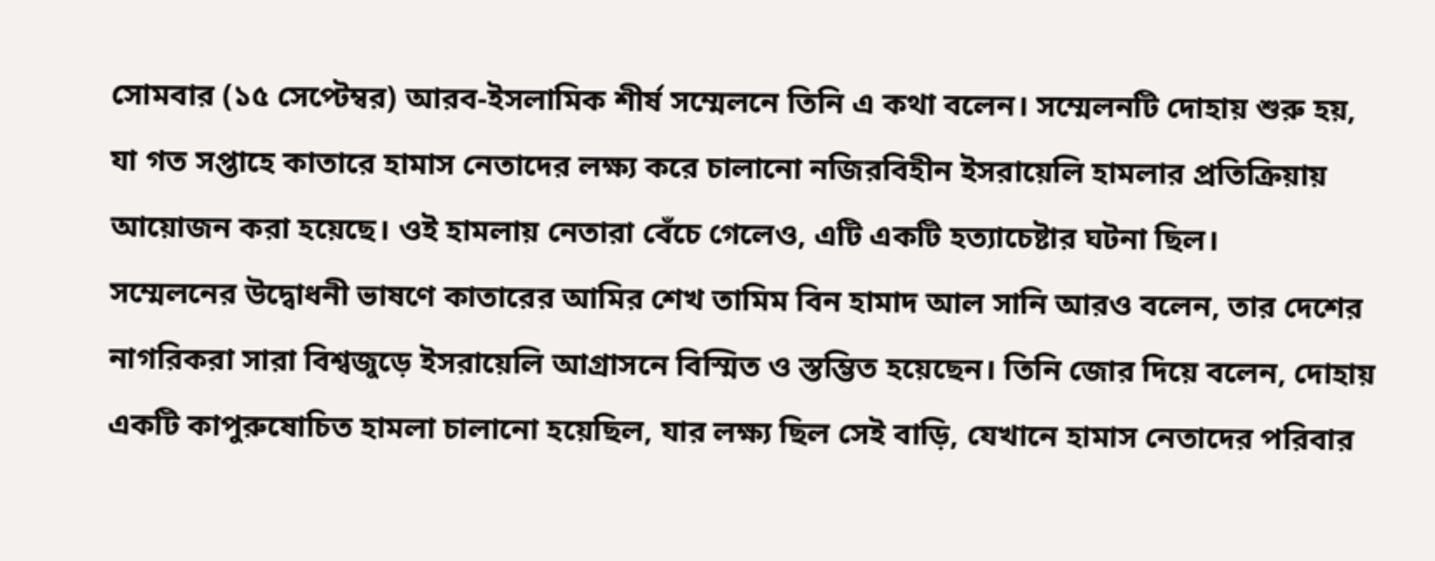সোমবার (১৫ সেপ্টেম্বর) আরব-ইসলামিক শীর্ষ সম্মেলনে তিনি এ কথা বলেন। সম্মেলনটি দোহায় শুরু হয়, যা গত সপ্তাহে কাতারে হামাস নেতাদের লক্ষ্য করে চালানো নজিরবিহীন ইসরায়েলি হামলার প্রতিক্রিয়ায় আয়োজন করা হয়েছে। ওই হামলায় নেতারা বেঁচে গেলেও, এটি একটি হত্যাচেষ্টার ঘটনা ছিল।
সম্মেলনের উদ্বোধনী ভাষণে কাতারের আমির শেখ তামিম বিন হামাদ আল সানি আরও বলেন, তার দেশের নাগরিকরা সারা বিশ্বজুড়ে ইসরায়েলি আগ্রাসনে বিস্মিত ও স্তম্ভিত হয়েছেন। তিনি জোর দিয়ে বলেন, দোহায় একটি কাপুরুষোচিত হামলা চালানো হয়েছিল, যার লক্ষ্য ছিল সেই বাড়ি, যেখানে হামাস নেতাদের পরিবার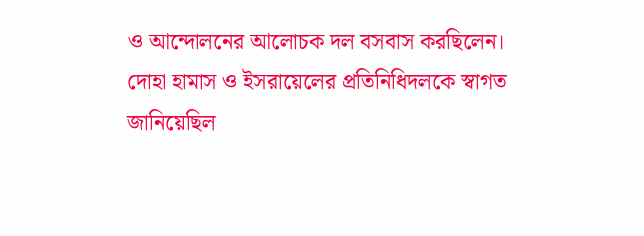ও আন্দোলনের আলোচক দল বসবাস করছিলেন।
দোহা হামাস ও ইসরায়েলের প্রতিনিধিদলকে স্বাগত জানিয়েছিল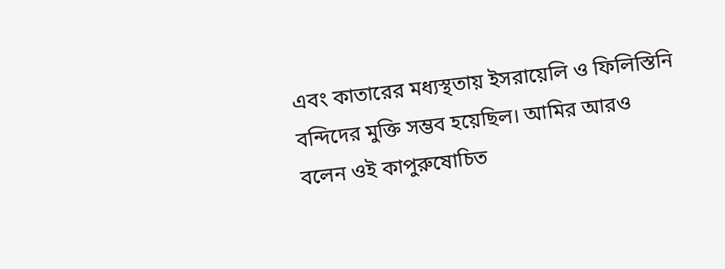এবং কাতারের মধ্যস্থতায় ইসরায়েলি ও ফিলিস্তিনি বন্দিদের মুক্তি সম্ভব হয়েছিল। আমির আরও বলেন ওই কাপুরুষোচিত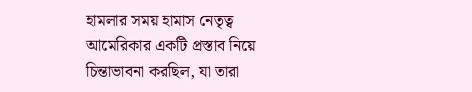হামলার সময় হামাস নেতৃত্ব আমেরিকার একটি প্রস্তাব নিয়ে চিন্তাভাবনা করছিল, যা তারা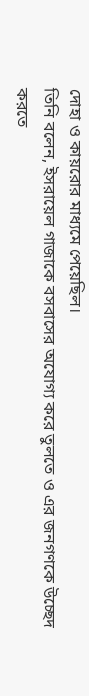দোহা ও কায়রোর মাধ্যমে পেয়েছিল।
তিনি বলেন, ইসরায়েল গাজাকে বসবাসের অযোগ্য করে তুলতে ও এর জনগণকে উচ্ছেদ করতে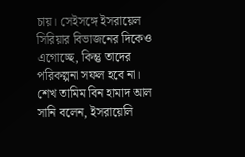চায়। সেইসঙ্গে ইসরায়েল সিরিয়ার বিভাজনের দিকেও এগোচ্ছে, কিন্তু তাদের পরিকল্পনা সফল হবে না।
শেখ তামিম বিন হামাদ আল সানি বলেন, ইসরায়েলি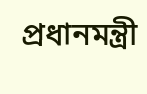প্রধানমন্ত্রী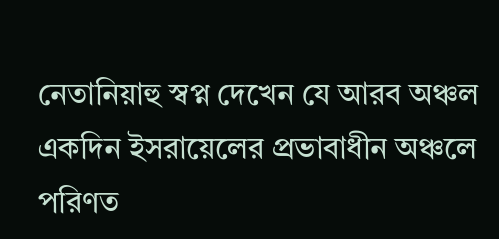নেতানিয়াহু স্বপ্ন দেখেন যে আরব অঞ্চল একদিন ইসরায়েলের প্রভাবাধীন অঞ্চলে পরিণত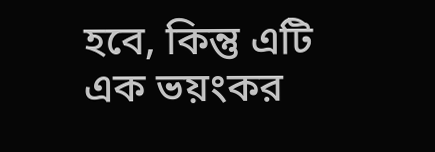হবে, কিন্তু এটি এক ভয়ংকর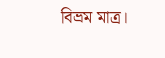বিভ্রম মাত্র।